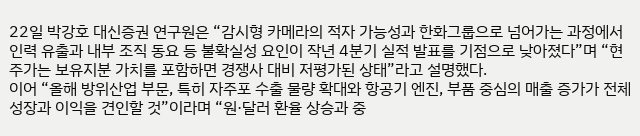22일 박강호 대신증권 연구원은 “감시형 카메라의 적자 가능성과 한화그룹으로 넘어가는 과정에서 인력 유출과 내부 조직 동요 등 불확실성 요인이 작년 4분기 실적 발표를 기점으로 낮아졌다”며 “현 주가는 보유지분 가치를 포함하면 경쟁사 대비 저평가된 상태”라고 설명했다.
이어 “올해 방위산업 부문, 특히 자주포 수출 물량 확대와 항공기 엔진, 부품 중심의 매출 증가가 전체 성장과 이익을 견인할 것”이라며 “원·달러 환율 상승과 중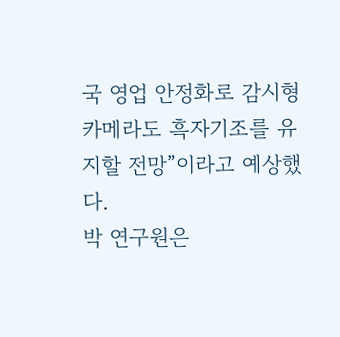국 영업 안정화로 감시형 카메라도 흑자기조를 유지할 전망”이라고 예상했다.
박 연구원은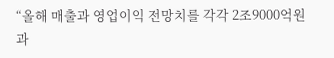“올해 매출과 영업이익 전망치를 각각 2조9000억원과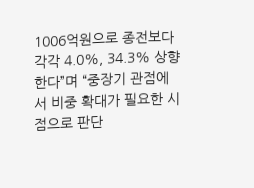1006억원으로 종전보다 각각 4.0%, 34.3% 상향한다”며 “중장기 관점에서 비중 확대가 필요한 시점으로 판단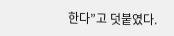한다”고 덧붙였다.